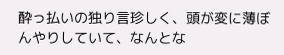酔っ払いの独り言珍しく、頭が変に薄ぼんやりしていて、なんとな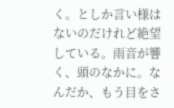く。としか言い様はないのだけれど絶望している。雨音が響く、頭のなかに。なんだか、もう目をさ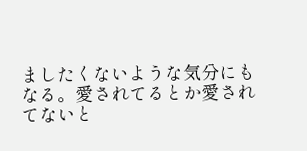ましたくないような気分にもなる。愛されてるとか愛されてないと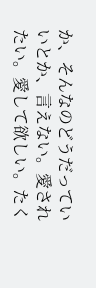か、そんなのどうだっていいとか、言えない。愛されたい。愛して欲しい。たく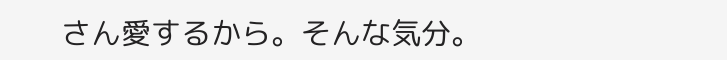さん愛するから。そんな気分。